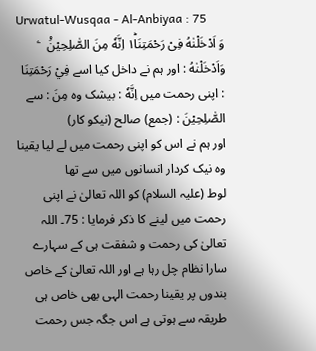Urwatul-Wusqaa - Al-Anbiyaa : 75
وَ اَدْخَلْنٰهُ فِیْ رَحْمَتِنَا١ؕ اِنَّهٗ مِنَ الصّٰلِحِیْنَ۠   ۧ
وَاَدْخَلْنٰهُ : اور ہم نے داخل کیا اسے فِيْ رَحْمَتِنَا : اپنی رحمت میں اِنَّهٗ : بیشک وہ مِنَ : سے الصّٰلِحِيْنَ : (جمع) صالح (نیکو کار)
اور ہم نے اس کو اپنی رحمت میں لے لیا یقینا وہ نیک کردار انسانوں میں سے تھا
لوط (علیہ السلام) کو اللہ تعالیٰ نے اپنی رحمت میں لینے کا ذکر فرمایا : 75۔ اللہ تعالیٰ کی رحمت و شفقت ہی کے سہارے سارا نظام چل رہا ہے اور اللہ تعالیٰ کے خاص بندوں پر یقینا رحمت الہی بھی خاص ہی طریقہ سے ہوتی ہے اس جگہ جس رحمت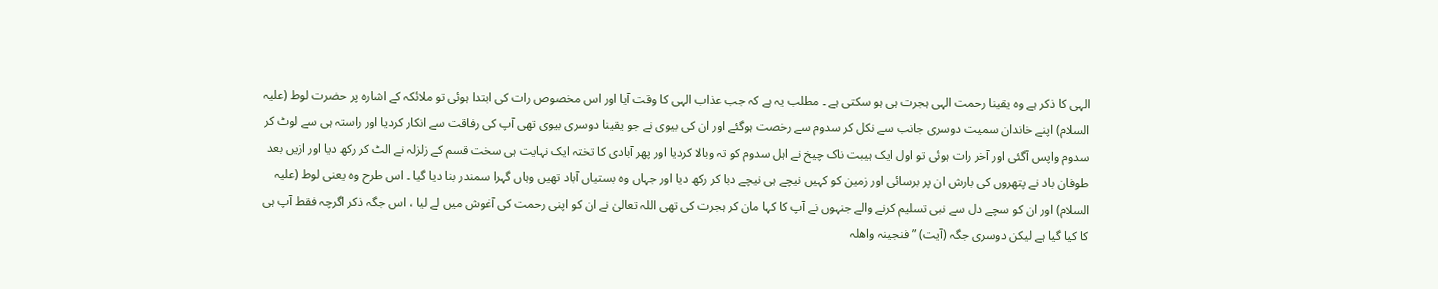الہی کا ذکر ہے وہ یقینا رحمت الہی ہجرت ہی ہو سکتی ہے ۔ مطلب یہ ہے کہ جب عذاب الہی کا وقت آیا اور اس مخصوص رات کی ابتدا ہوئی تو ملائکہ کے اشارہ پر حضرت لوط (علیہ السلام) اپنے خاندان سمیت دوسری جانب سے نکل کر سدوم سے رخصت ہوگئے اور ان کی بیوی نے جو یقینا دوسری بیوی تھی آپ کی رفاقت سے انکار کردیا اور راستہ ہی سے لوٹ کر سدوم واپس آگئی اور آخر رات ہوئی تو اول ایک ہیبت ناک چیخ نے اہل سدوم کو تہ وبالا کردیا اور پھر آبادی کا تختہ ایک نہایت ہی سخت قسم کے زلزلہ نے الٹ کر رکھ دیا اور ازیں بعد طوفان باد نے پتھروں کی بارش ان پر برسائی اور زمین کو کہیں نیچے ہی نیچے دبا کر رکھ دیا اور جہاں وہ بستیاں آباد تھیں وہاں گہرا سمندر بنا دیا گیا ۔ اس طرح وہ یعنی لوط (علیہ السلام) اور ان کو سچے دل سے نبی تسلیم کرنے والے جنہوں نے آپ کا کہا مان کر ہجرت کی تھی اللہ تعالیٰ نے ان کو اپنی رحمت کی آغوش میں لے لیا ، اس جگہ ذکر اگرچہ فقط آپ ہی کا کیا گیا ہے لیکن دوسری جگہ (آیت) ” فنجینہ واھلہ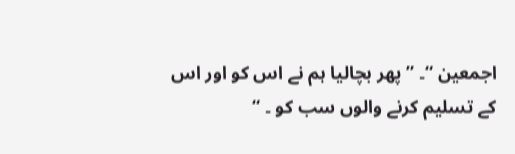اجمعین “۔ ” پھر بچالیا ہم نے اس کو اور اس کے تسلیم کرنے والوں سب کو ۔ “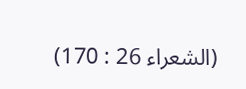(الشعراء 26 : 170)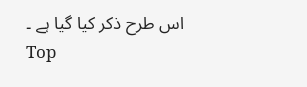اس طرح ذکر کیا گیا ہے ۔
Top